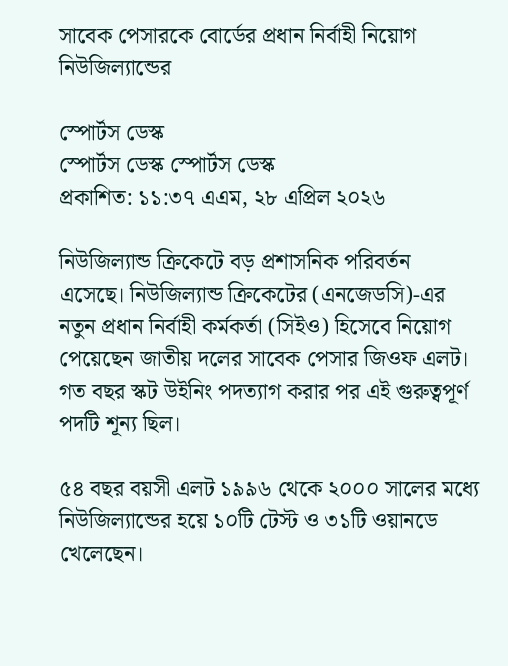সাবেক পেসারকে বোর্ডের প্রধান নির্বাহী নিয়োগ নিউজিল্যান্ডের

স্পোর্টস ডেস্ক
স্পোর্টস ডেস্ক স্পোর্টস ডেস্ক
প্রকাশিত: ১১:৩৭ এএম, ২৮ এপ্রিল ২০২৬

নিউজিল্যান্ড ক্রিকেটে বড় প্রশাসনিক পরিবর্তন এসেছে। নিউজিল্যান্ড ক্রিকেটের (এনজেডসি)-এর নতুন প্রধান নির্বাহী কর্মকর্তা (সিইও) হিসেবে নিয়োগ পেয়েছেন জাতীয় দলের সাবেক পেসার জিওফ এলট। গত বছর স্কট উইনিং পদত্যাগ করার পর এই গুরুত্বপূর্ণ পদটি শূন্য ছিল।

৫৪ বছর বয়সী এলট ১৯৯৬ থেকে ২০০০ সালের মধ্যে নিউজিল্যান্ডের হয়ে ১০টি টেস্ট ও ৩১টি ওয়ানডে খেলেছেন।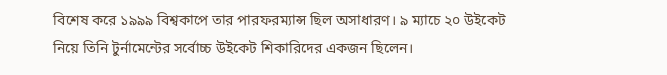বিশেষ করে ১৯৯৯ বিশ্বকাপে তার পারফরম্যান্স ছিল অসাধারণ। ৯ ম্যাচে ২০ উইকেট নিয়ে তিনি টুর্নামেন্টের সর্বোচ্চ উইকেট শিকারিদের একজন ছিলেন।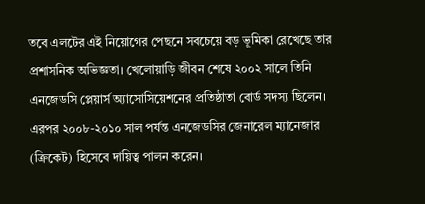তবে এলটের এই নিয়োগের পেছনে সবচেয়ে বড় ভূমিকা রেখেছে তার প্রশাসনিক অভিজ্ঞতা। খেলোয়াড়ি জীবন শেষে ২০০২ সালে তিনি এনজেডসি প্লেয়ার্স অ্যাসোসিয়েশনের প্রতিষ্ঠাতা বোর্ড সদস্য ছিলেন। এরপর ২০০৮-২০১০ সাল পর্যন্ত এনজেডসির জেনারেল ম্যানেজার (ক্রিকেট) হিসেবে দায়িত্ব পালন করেন।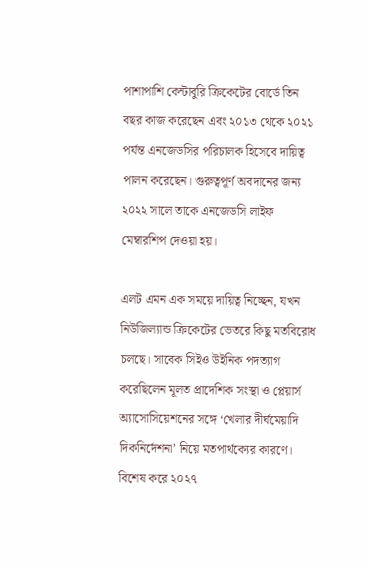পাশাপাশি কেন্টাবুরি ক্রিকেটের বোর্ডে তিন বছর কাজ করেছেন এবং ২০১৩ থেকে ২০২১ পর্যন্ত এনজেডসির পরিচালক হিসেবে দায়িত্ব পালন করেছেন। গুরুত্বপূর্ণ অবদানের জন্য ২০২২ সালে তাকে এনজেডসি লাইফ মেম্বারশিপ দেওয়া হয়।

এলট এমন এক সময়ে দায়িত্ব নিচ্ছেন, যখন নিউজিল্যান্ড ক্রিকেটের ভেতরে কিছু মতবিরোধ চলছে। সাবেক সিইও উইনিক পদত্যাগ করেছিলেন মূলত প্রাদেশিক সংস্থা ও প্লেয়ার্স অ্যাসোসিয়েশনের সঙ্গে ‘খেলার দীর্ঘমেয়াদি দিকনির্দেশনা’ নিয়ে মতপার্থক্যের কারণে। বিশেষ করে ২০২৭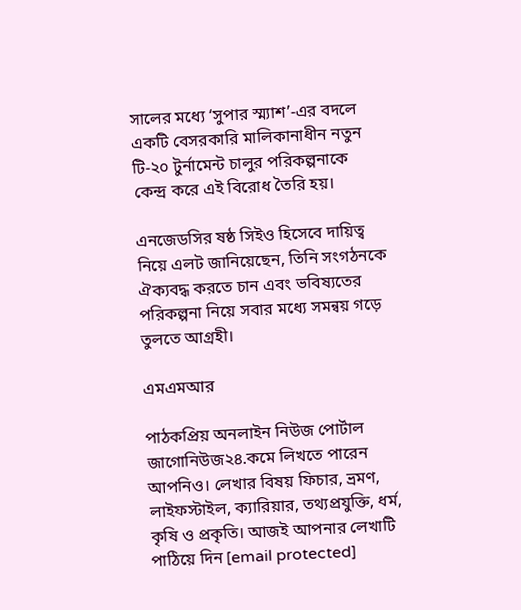সালের মধ্যে ‘সুপার স্ম্যাশ’-এর বদলে একটি বেসরকারি মালিকানাধীন নতুন টি-২০ টুর্নামেন্ট চালুর পরিকল্পনাকে কেন্দ্র করে এই বিরোধ তৈরি হয়।

এনজেডসির ষষ্ঠ সিইও হিসেবে দায়িত্ব নিয়ে এলট জানিয়েছেন, তিনি সংগঠনকে ঐক্যবদ্ধ করতে চান এবং ভবিষ্যতের পরিকল্পনা নিয়ে সবার মধ্যে সমন্বয় গড়ে তুলতে আগ্রহী।

এমএমআর

পাঠকপ্রিয় অনলাইন নিউজ পোর্টাল জাগোনিউজ২৪.কমে লিখতে পারেন আপনিও। লেখার বিষয় ফিচার, ভ্রমণ, লাইফস্টাইল, ক্যারিয়ার, তথ্যপ্রযুক্তি, ধর্ম, কৃষি ও প্রকৃতি। আজই আপনার লেখাটি পাঠিয়ে দিন [email protected]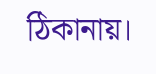ঠিকানায়।